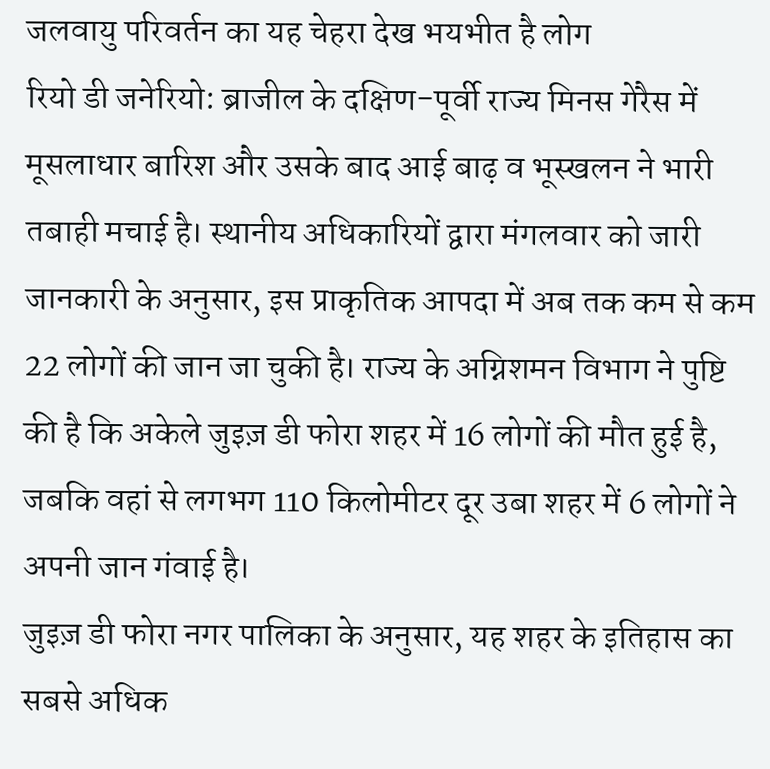जलवायु परिवर्तन का यह चेहरा देख भयभीत है लोग
रियो डी जनेरियो: ब्राजील के दक्षिण-पूर्वी राज्य मिनस गेरैस में मूसलाधार बारिश और उसके बाद आई बाढ़ व भूस्खलन ने भारी तबाही मचाई है। स्थानीय अधिकारियों द्वारा मंगलवार को जारी जानकारी के अनुसार, इस प्राकृतिक आपदा में अब तक कम से कम 22 लोगों की जान जा चुकी है। राज्य के अग्निशमन विभाग ने पुष्टि की है कि अकेले जुइज़ डी फोरा शहर में 16 लोगों की मौत हुई है, जबकि वहां से लगभग 110 किलोमीटर दूर उबा शहर में 6 लोगों ने अपनी जान गंवाई है।
जुइज़ डी फोरा नगर पालिका के अनुसार, यह शहर के इतिहास का सबसे अधिक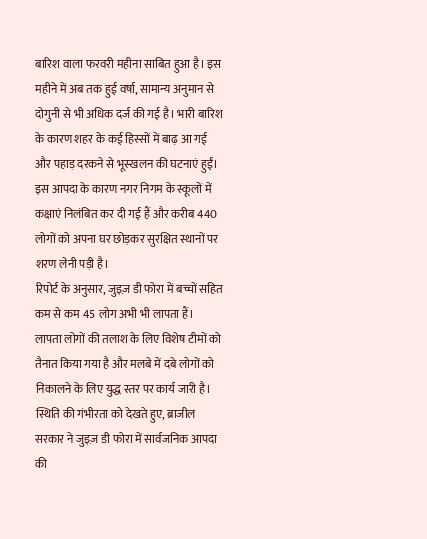बारिश वाला फरवरी महीना साबित हुआ है। इस महीने में अब तक हुई वर्षा, सामान्य अनुमान से दोगुनी से भी अधिक दर्ज की गई है। भारी बारिश के कारण शहर के कई हिस्सों में बाढ़ आ गई और पहाड़ दरकने से भूस्खलन की घटनाएं हुईं। इस आपदा के कारण नगर निगम के स्कूलों में कक्षाएं निलंबित कर दी गई हैं और करीब 440 लोगों को अपना घर छोड़कर सुरक्षित स्थानों पर शरण लेनी पड़ी है।
रिपोर्ट के अनुसार, जुइज़ डी फोरा में बच्चों सहित कम से कम 45 लोग अभी भी लापता हैं। लापता लोगों की तलाश के लिए विशेष टीमों को तैनात किया गया है और मलबे में दबे लोगों को निकालने के लिए युद्ध स्तर पर कार्य जारी है। स्थिति की गंभीरता को देखते हुए, ब्राजील सरकार ने जुइज़ डी फोरा में सार्वजनिक आपदा की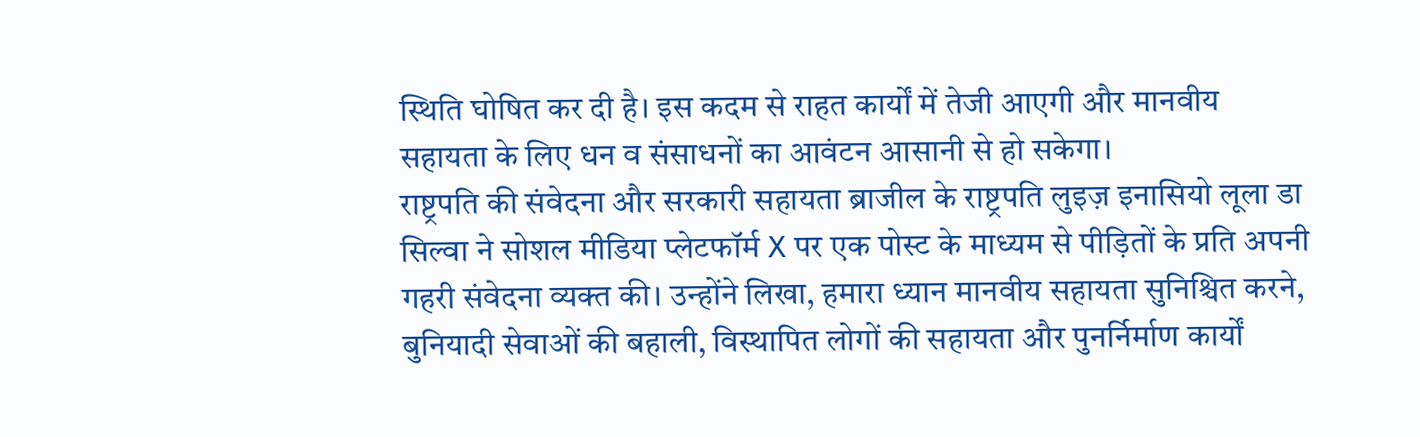स्थिति घोषित कर दी है। इस कदम से राहत कार्यों में तेजी आएगी और मानवीय सहायता के लिए धन व संसाधनों का आवंटन आसानी से हो सकेगा।
राष्ट्रपति की संवेदना और सरकारी सहायता ब्राजील के राष्ट्रपति लुइज़ इनासियो लूला डा सिल्वा ने सोशल मीडिया प्लेटफॉर्म X पर एक पोस्ट के माध्यम से पीड़ितों के प्रति अपनी गहरी संवेदना व्यक्त की। उन्होंने लिखा, हमारा ध्यान मानवीय सहायता सुनिश्चित करने, बुनियादी सेवाओं की बहाली, विस्थापित लोगों की सहायता और पुनर्निर्माण कार्यों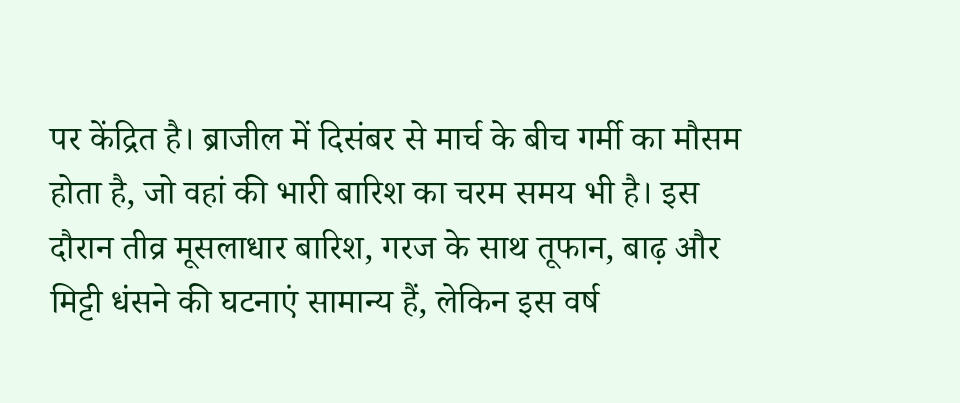पर केंद्रित है। ब्राजील में दिसंबर से मार्च के बीच गर्मी का मौसम होता है, जो वहां की भारी बारिश का चरम समय भी है। इस दौरान तीव्र मूसलाधार बारिश, गरज के साथ तूफान, बाढ़ और मिट्टी धंसने की घटनाएं सामान्य हैं, लेकिन इस वर्ष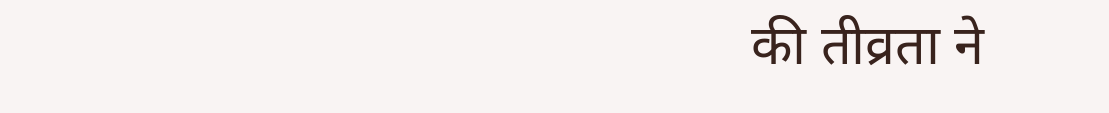की तीव्रता ने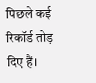पिछले कई रिकॉर्ड तोड़ दिए हैं।